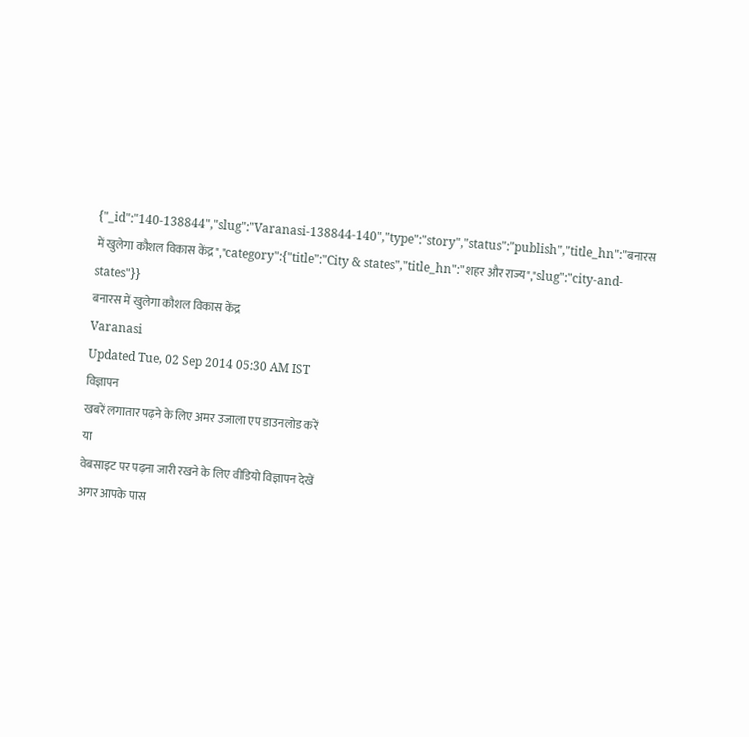{"_id":"140-138844","slug":"Varanasi-138844-140","type":"story","status":"publish","title_hn":"बनारस में खुलेगा कौशल विकास केंद्र","category":{"title":"City & states","title_hn":"शहर और राज्य","slug":"city-and-states"}}
बनारस में खुलेगा कौशल विकास केंद्र
Varanasi
Updated Tue, 02 Sep 2014 05:30 AM IST
विज्ञापन
खबरें लगातार पढ़ने के लिए अमर उजाला एप डाउनलोड करें
या
वेबसाइट पर पढ़ना जारी रखने के लिए वीडियो विज्ञापन देखें
अगर आपके पास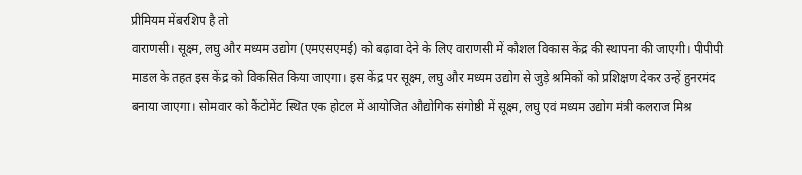प्रीमियम मेंबरशिप है तो
वाराणसी। सूक्ष्म, लघु और मध्यम उद्योग (एमएसएमई) को बढ़ावा देने के लिए वाराणसी में कौशल विकास केंद्र की स्थापना की जाएगी। पीपीपी माडल के तहत इस केंद्र को विकसित किया जाएगा। इस केंद्र पर सूक्ष्म, लघु और मध्यम उद्योग से जुड़े श्रमिकों को प्रशिक्षण देकर उन्हें हुनरमंद बनाया जाएगा। सोमवार को कैंटोमेंट स्थित एक होटल में आयोजित औद्योगिक संगोष्ठी में सूक्ष्म, लघु एवं मध्यम उद्योग मंत्री कलराज मिश्र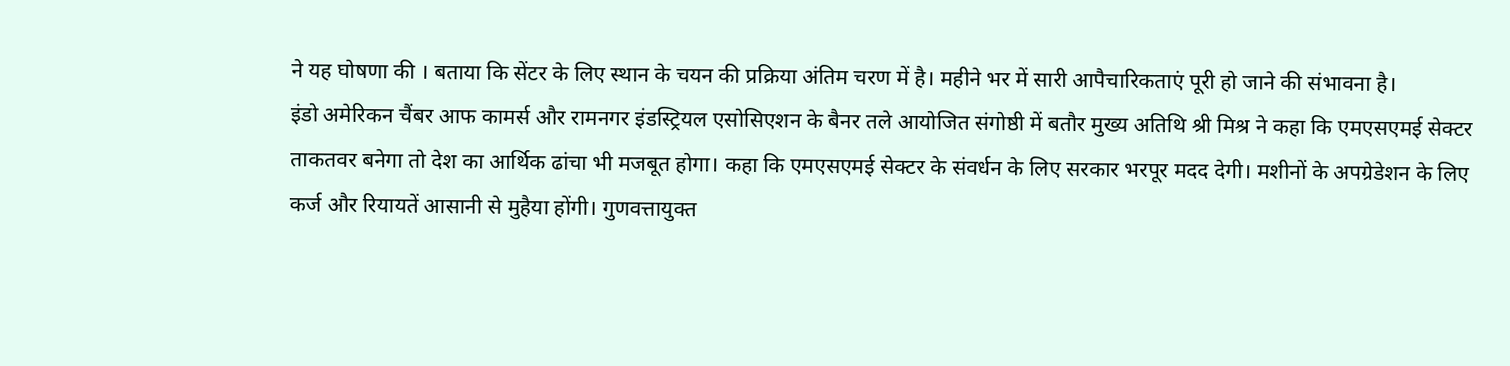ने यह घोषणा की । बताया कि सेंटर के लिए स्थान के चयन की प्रक्रिया अंतिम चरण में है। महीने भर में सारी आपैचारिकताएं पूरी हो जाने की संभावना है।
इंडो अमेरिकन चैंबर आफ कामर्स और रामनगर इंडस्ट्रियल एसोसिएशन के बैनर तले आयोजित संगोष्ठी में बतौर मुख्य अतिथि श्री मिश्र ने कहा कि एमएसएमई सेक्टर ताकतवर बनेगा तो देश का आर्थिक ढांचा भी मजबूत होगा। कहा कि एमएसएमई सेक्टर के संवर्धन के लिए सरकार भरपूर मदद देगी। मशीनों के अपग्रेडेशन के लिए कर्ज और रियायतें आसानी से मुहैया होंगी। गुणवत्तायुक्त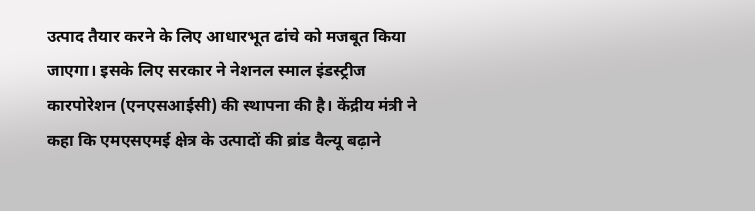उत्पाद तैयार करने के लिए आधारभूत ढांचे को मजबूत किया जाएगा। इसके लिए सरकार ने नेशनल स्माल इंडस्ट्रीज कारपोरेशन (एनएसआईसी) की स्थापना की है। केंद्रीय मंत्री ने कहा कि एमएसएमई क्षेत्र के उत्पादों की ब्रांड वैल्यू बढ़ाने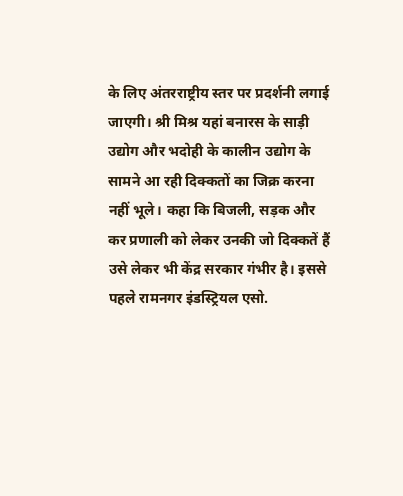के लिए अंतरराष्ट्रीय स्तर पर प्रदर्शनी लगाई जाएगी। श्री मिश्र यहां बनारस के साड़ी उद्योग और भदोही के कालीन उद्योग के सामने आ रही दिक्कतों का जिक्र करना नहीं भूले। कहा कि बिजली, सड़क और कर प्रणाली को लेकर उनकी जो दिक्कतें हैं उसे लेकर भी केंद्र सरकार गंभीर है। इससे पहले रामनगर इंडस्ट्रियल एसो.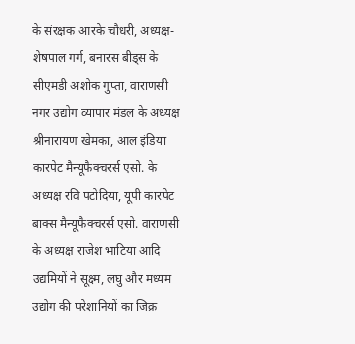के संरक्षक आरके चौधरी, अध्यक्ष- शेषपाल गर्ग, बनारस बीड्स के सीएमडी अशोक गुप्ता, वाराणसी नगर उद्योग व्यापार मंडल के अध्यक्ष श्रीनारायण खेमका, आल इंडिया कारपेट मैन्यूफैक्चरर्स एसो. के अध्यक्ष रवि पटोदिया, यूपी कारपेट बाक्स मैन्यूफैक्चरर्स एसो. वाराणसी के अध्यक्ष राजेश भाटिया आदि उद्यमियों ने सूक्ष्म, लघु और मध्यम उद्योग की परेशानियों का जिक्र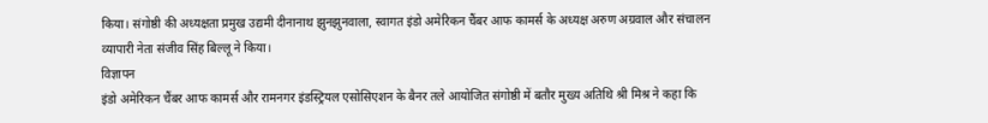किया। संगोष्ठी की अध्यक्षता प्रमुख उद्यमी दीनानाथ झुनझुनवाला, स्वागत इंडो अमेरिकन चैंबर आफ कामर्स के अध्यक्ष अरुण अग्रवाल और संचालन व्यापारी नेता संजीव सिंह बिल्लू ने किया।
विज्ञापन
इंडो अमेरिकन चैंबर आफ कामर्स और रामनगर इंडस्ट्रियल एसोसिएशन के बैनर तले आयोजित संगोष्ठी में बतौर मुख्य अतिथि श्री मिश्र ने कहा कि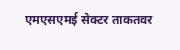एमएसएमई सेक्टर ताकतवर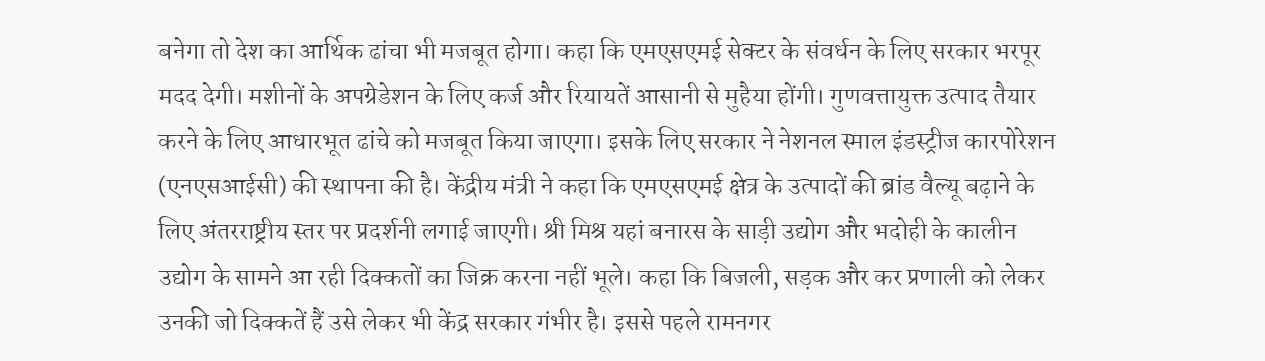बनेगा तो देश का आर्थिक ढांचा भी मजबूत होगा। कहा कि एमएसएमई सेक्टर के संवर्धन के लिए सरकार भरपूर मदद देगी। मशीनों के अपग्रेडेशन के लिए कर्ज और रियायतें आसानी से मुहैया होंगी। गुणवत्तायुक्त उत्पाद तैयार करने के लिए आधारभूत ढांचे को मजबूत किया जाएगा। इसके लिए सरकार ने नेशनल स्माल इंडस्ट्रीज कारपोरेशन (एनएसआईसी) की स्थापना की है। केंद्रीय मंत्री ने कहा कि एमएसएमई क्षेत्र के उत्पादों की ब्रांड वैल्यू बढ़ाने के लिए अंतरराष्ट्रीय स्तर पर प्रदर्शनी लगाई जाएगी। श्री मिश्र यहां बनारस के साड़ी उद्योग और भदोही के कालीन उद्योग के सामने आ रही दिक्कतों का जिक्र करना नहीं भूले। कहा कि बिजली, सड़क और कर प्रणाली को लेकर उनकी जो दिक्कतें हैं उसे लेकर भी केंद्र सरकार गंभीर है। इससे पहले रामनगर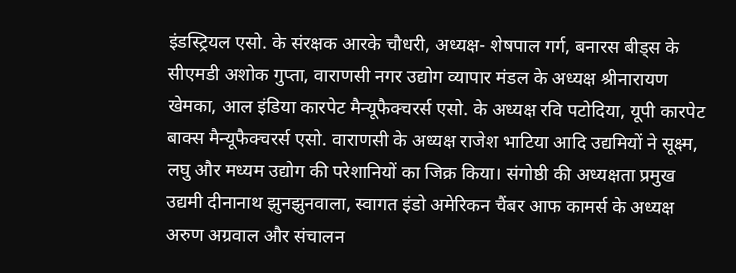इंडस्ट्रियल एसो. के संरक्षक आरके चौधरी, अध्यक्ष- शेषपाल गर्ग, बनारस बीड्स के सीएमडी अशोक गुप्ता, वाराणसी नगर उद्योग व्यापार मंडल के अध्यक्ष श्रीनारायण खेमका, आल इंडिया कारपेट मैन्यूफैक्चरर्स एसो. के अध्यक्ष रवि पटोदिया, यूपी कारपेट बाक्स मैन्यूफैक्चरर्स एसो. वाराणसी के अध्यक्ष राजेश भाटिया आदि उद्यमियों ने सूक्ष्म, लघु और मध्यम उद्योग की परेशानियों का जिक्र किया। संगोष्ठी की अध्यक्षता प्रमुख उद्यमी दीनानाथ झुनझुनवाला, स्वागत इंडो अमेरिकन चैंबर आफ कामर्स के अध्यक्ष अरुण अग्रवाल और संचालन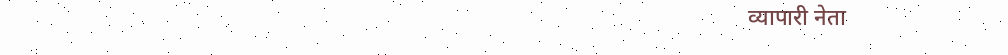व्यापारी नेता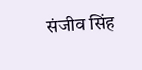संजीव सिंह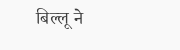बिल्लू ने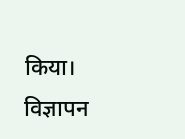किया।
विज्ञापन